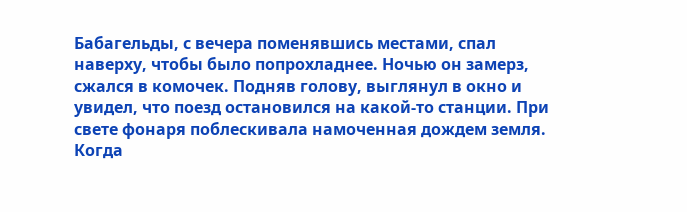Бабагельды, с вечера поменявшись местами, спал наверху, чтобы было попрохладнее. Ночью он замерз, сжался в комочек. Подняв голову, выглянул в окно и увидел, что поезд остановился на какой-то станции. При свете фонаря поблескивала намоченная дождем земля. Когда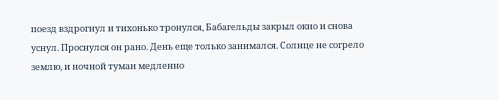поезд вздрогнул и тихонько тронулся, Бабагельды закрыл окно и снова уснул. Проснулся он рано. День еще только занимался. Солнце не согрело землю, и ночной туман медленно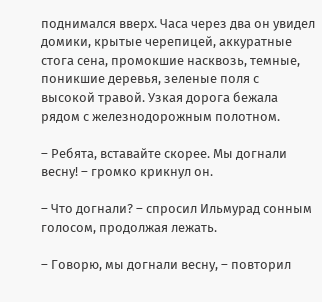поднимался вверх. Часа через два он увидел домики, крытые черепицей, аккуратные стога сена, промокшие насквозь, темные, поникшие деревья, зеленые поля с высокой травой. Узкая дорога бежала рядом с железнодорожным полотном.

– Ребята, вставайте скорее. Мы догнали весну! – громко крикнул он.

– Что догнали? – спросил Ильмурад сонным голосом, продолжая лежать.

– Говорю, мы догнали весну, – повторил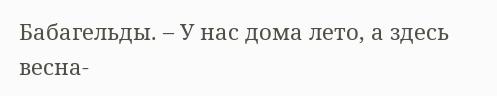Бабагельды. – У нас дома лето, а здесь весна-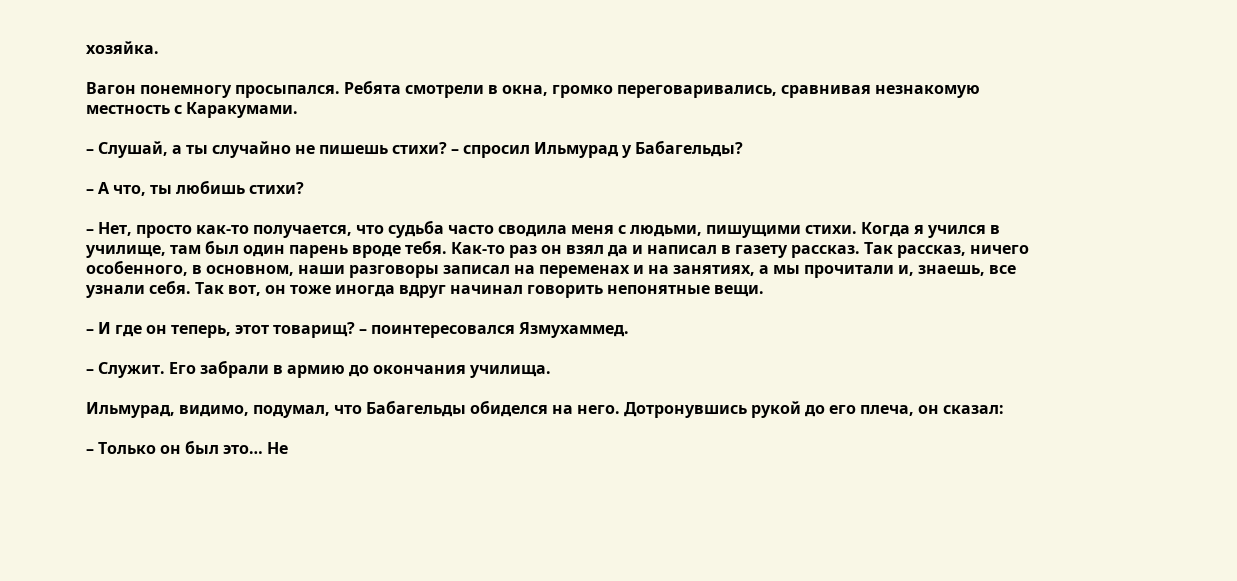хозяйка.

Вагон понемногу просыпался. Ребята смотрели в окна, громко переговаривались, сравнивая незнакомую местность с Каракумами.

– Слушай, а ты случайно не пишешь стихи? – спросил Ильмурад у Бабагельды?

– А что, ты любишь стихи?

– Нет, просто как-то получается, что судьба часто сводила меня с людьми, пишущими стихи. Когда я учился в училище, там был один парень вроде тебя. Как-то раз он взял да и написал в газету рассказ. Так рассказ, ничего особенного, в основном, наши разговоры записал на переменах и на занятиях, а мы прочитали и, знаешь, все узнали себя. Так вот, он тоже иногда вдруг начинал говорить непонятные вещи.

– И где он теперь, этот товарищ? – поинтересовался Язмухаммед.

– Служит. Его забрали в армию до окончания училища.

Ильмурад, видимо, подумал, что Бабагельды обиделся на него. Дотронувшись рукой до его плеча, он сказал:

– Только он был это… Не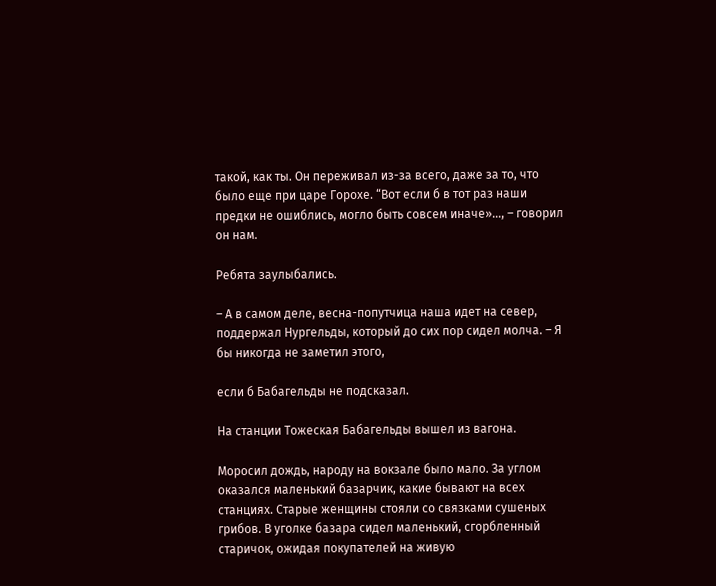такой, как ты. Он переживал из-за всего, даже за то, что было еще при царе Горохе. “Вот если б в тот раз наши предки не ошиблись, могло быть совсем иначе»…, – говорил он нам.

Ребята заулыбались.

– А в самом деле, весна-попутчица наша идет на север, поддержал Нургельды, который до сих пор сидел молча. – Я бы никогда не заметил этого,

если б Бабагельды не подсказал.

На станции Тожеская Бабагельды вышел из вагона.

Моросил дождь, народу на вокзале было мало. За углом оказался маленький базарчик, какие бывают на всех станциях. Старые женщины стояли со связками сушеных грибов. В уголке базара сидел маленький, сгорбленный старичок, ожидая покупателей на живую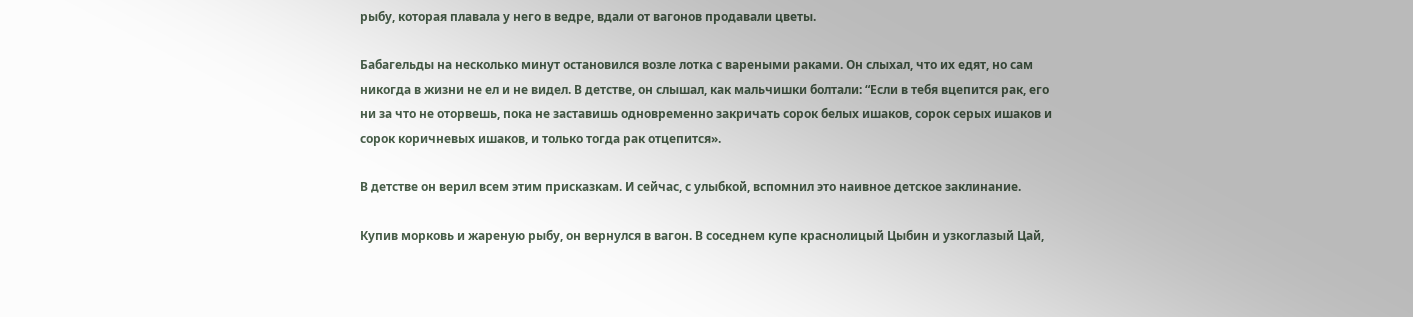рыбу, которая плавала у него в ведре, вдали от вагонов продавали цветы.

Бабагельды на несколько минут остановился возле лотка с вареными раками. Он слыхал, что их едят, но сам никогда в жизни не ел и не видел. В детстве, он слышал, как мальчишки болтали: “Если в тебя вцепится рак, его ни за что не оторвешь, пока не заставишь одновременно закричать сорок белых ишаков, сорок серых ишаков и сорок коричневых ишаков, и только тогда рак отцепится».

В детстве он верил всем этим присказкам. И сейчас, с улыбкой, вспомнил это наивное детское заклинание.

Купив морковь и жареную рыбу, он вернулся в вагон. В соседнем купе краснолицый Цыбин и узкоглазый Цай,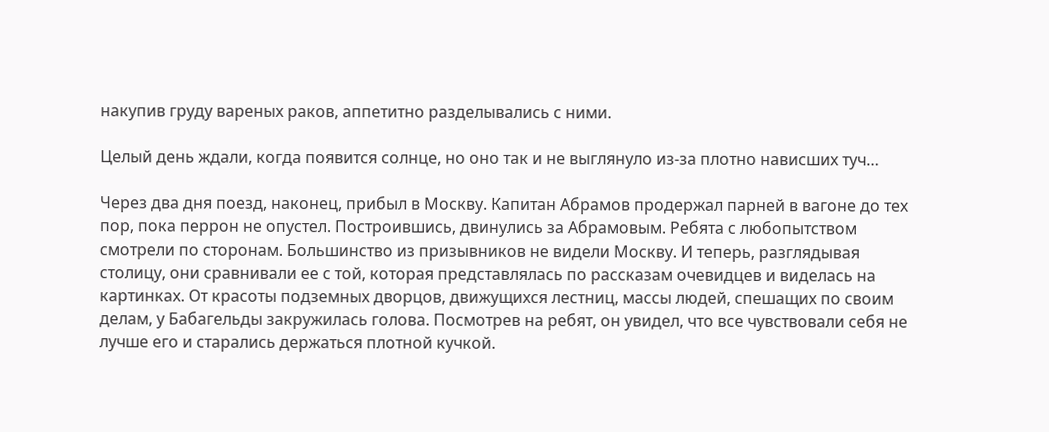накупив груду вареных раков, аппетитно разделывались с ними.

Целый день ждали, когда появится солнце, но оно так и не выглянуло из-за плотно нависших туч…

Через два дня поезд, наконец, прибыл в Москву. Капитан Абрамов продержал парней в вагоне до тех пор, пока перрон не опустел. Построившись, двинулись за Абрамовым. Ребята с любопытством смотрели по сторонам. Большинство из призывников не видели Москву. И теперь, разглядывая столицу, они сравнивали ее с той, которая представлялась по рассказам очевидцев и виделась на картинках. От красоты подземных дворцов, движущихся лестниц, массы людей, спешащих по своим делам, у Бабагельды закружилась голова. Посмотрев на ребят, он увидел, что все чувствовали себя не лучше его и старались держаться плотной кучкой.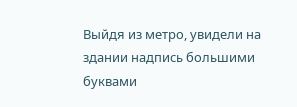Выйдя из метро, увидели на здании надпись большими буквами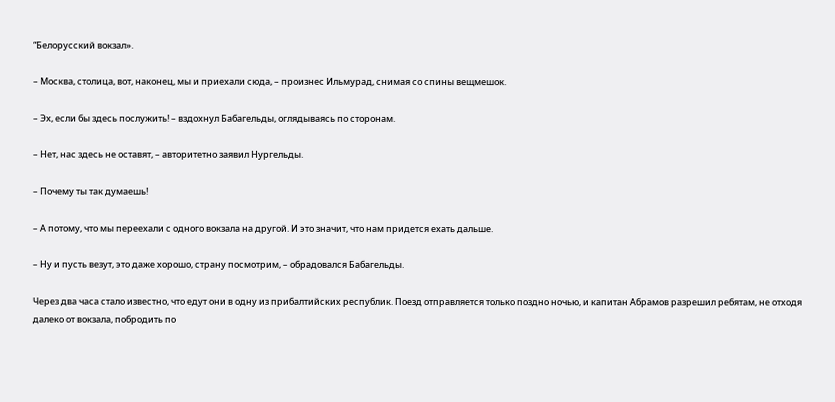“Белорусский вокзал».

– Москва, столица, вот, наконец, мы и приехали сюда, – произнес Ильмурад, снимая со спины вещмешок.

– Эх, если бы здесь послужить! – вздохнул Бабагельды, оглядываясь по сторонам.

– Нет, нас здесь не оставят, – авторитетно заявил Нургельды.

– Почему ты так думаешь!

– А потому, что мы переехали с одного вокзала на другой. И это значит, что нам придется ехать дальше.

– Ну и пусть везут, это даже хорошо, страну посмотрим, – обрадовался Бабагельды.

Через два часа стало известно, что едут они в одну из прибалтийских республик. Поезд отправляется только поздно ночью, и капитан Абрамов разрешил ребятам, не отходя далеко от вокзала, побродить по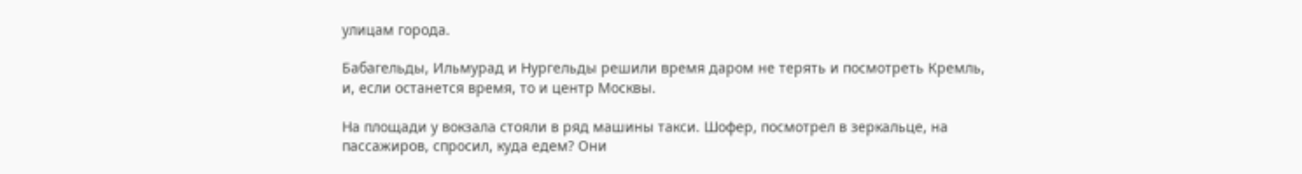улицам города.

Бабагельды, Ильмурад и Нургельды решили время даром не терять и посмотреть Кремль, и, если останется время, то и центр Москвы.

На площади у вокзала стояли в ряд машины такси. Шофер, посмотрел в зеркальце, на пассажиров, спросил, куда едем? Они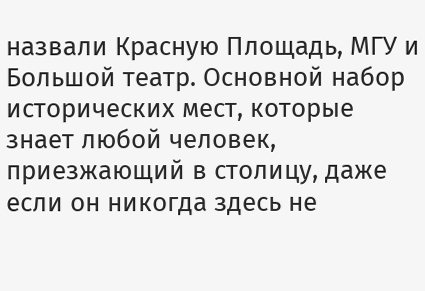назвали Красную Площадь, МГУ и Большой театр. Основной набор исторических мест, которые знает любой человек, приезжающий в столицу, даже если он никогда здесь не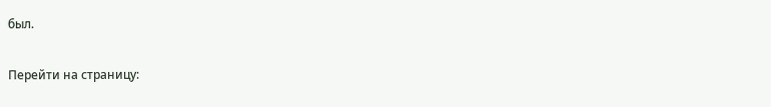был.

Перейти на страницу: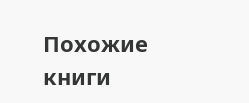Похожие книги